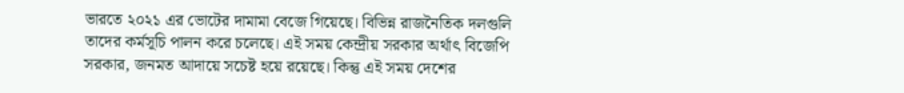ভারতে ২০২১ এর ভোটের দামামা বেজে গিয়েছে। বিভিন্ন রাজনৈতিক দলগুলি তাদের কর্মসূচি পালন করে চলেছে। এই সময় কেন্দ্রীয় সরকার অর্থাৎ বিজেপি সরকার, জনমত আদায়ে সচেষ্ট হয়ে রয়েছে। কিন্তু এই সময় দেশের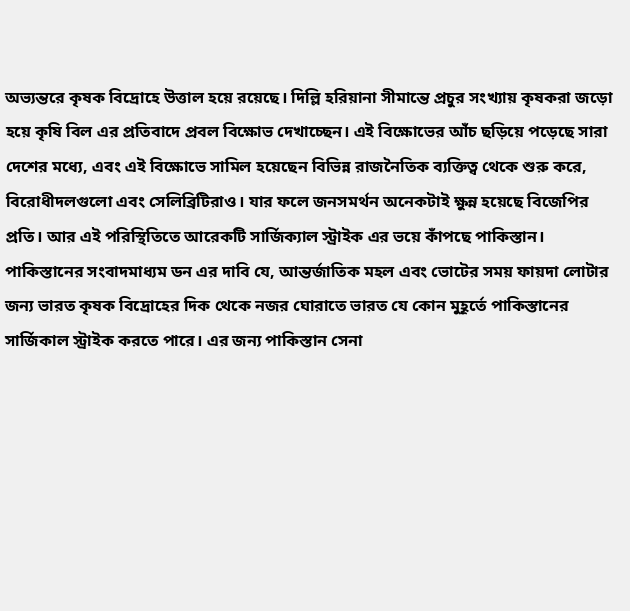অভ্যন্তরে কৃষক বিদ্রোহে উত্তাল হয়ে রয়েছে। দিল্লি হরিয়ানা সীমান্তে প্রচুর সংখ্যায় কৃষকরা জড়ো হয়ে কৃষি বিল এর প্রতিবাদে প্রবল বিক্ষোভ দেখাচ্ছেন। এই বিক্ষোভের আঁচ ছড়িয়ে পড়েছে সারা দেশের মধ্যে, এবং এই বিক্ষোভে সামিল হয়েছেন বিভিন্ন রাজনৈতিক ব্যক্তিত্ব থেকে শুরু করে, বিরোধীদলগুলো এবং সেলিব্রিটিরাও। যার ফলে জনসমর্থন অনেকটাই ক্ষুন্ন হয়েছে বিজেপির প্রতি। আর এই পরিস্থিতিতে আরেকটি সার্জিক্যাল স্ট্রাইক এর ভয়ে কাঁপছে পাকিস্তান।
পাকিস্তানের সংবাদমাধ্যম ডন এর দাবি যে, আন্তর্জাতিক মহল এবং ভোটের সময় ফায়দা লোটার জন্য ভারত কৃষক বিদ্রোহের দিক থেকে নজর ঘোরাতে ভারত যে কোন মুহূর্তে পাকিস্তানের সার্জিকাল স্ট্রাইক করতে পারে। এর জন্য পাকিস্তান সেনা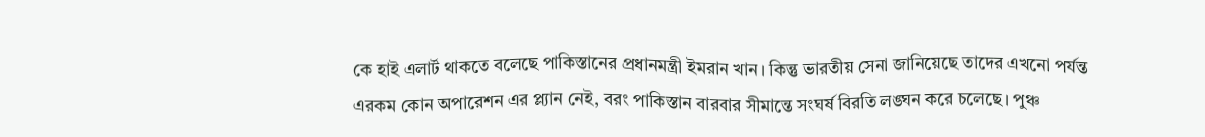কে হাই এলার্ট থাকতে বলেছে পাকিস্তানের প্রধানমন্ত্রী ইমরান খান। কিন্তু ভারতীয় সেনা জানিয়েছে তাদের এখনো পর্যন্ত এরকম কোন অপারেশন এর প্ল্যান নেই, বরং পাকিস্তান বারবার সীমান্তে সংঘর্ষ বিরতি লঙ্ঘন করে চলেছে। পুঞ্চ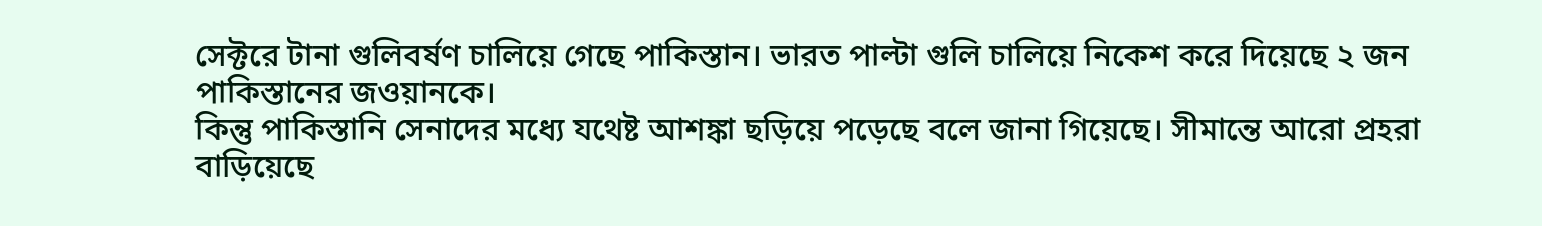সেক্টরে টানা গুলিবর্ষণ চালিয়ে গেছে পাকিস্তান। ভারত পাল্টা গুলি চালিয়ে নিকেশ করে দিয়েছে ২ জন পাকিস্তানের জওয়ানকে।
কিন্তু পাকিস্তানি সেনাদের মধ্যে যথেষ্ট আশঙ্কা ছড়িয়ে পড়েছে বলে জানা গিয়েছে। সীমান্তে আরো প্রহরা বাড়িয়েছে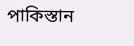পাকিস্তান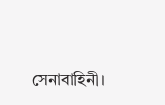সেনাবাহিনী।